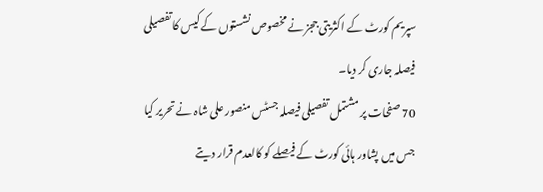سپریم کورٹ کے اکثریتی ججز نے مخصوص نشستوں کے کیس کا تفصیلی فیصلہ جاری کر دیا۔
70 صفحات پر مشتمل تفصیلی فیصلہ جسٹس منصور علی شاہ نے تحریر کیا جس میں پشاور ہائی کورٹ کے فیصلے کو کالعدم قرار دیتے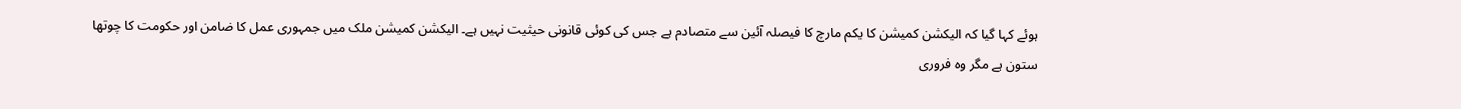ہوئے کہا گیا کہ الیکشن کمیشن کا یکم مارچ کا فیصلہ آئین سے متصادم ہے جس کی کوئی قانونی حیثیت نہیں ہے۔ الیکشن کمیشن ملک میں جمہوری عمل کا ضامن اور حکومت کا چوتھا ستون ہے مگر وہ فروری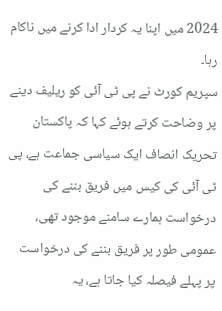2024 میں اپنا یہ کردار ادا کرنے میں ناکام رہا۔
سپریم کورٹ نے پی ٹی آئی کو ریلیف دینے پر وضاحت کرتے ہوئے کہا کہ پاکستان تحریک انصاف ایک سیاسی جماعت ہے، پی ٹی آئی کی کیس میں فریق بننے کی درخواست ہمارے سامنے موجود تھی، عمومی طور پر فریق بننے کی درخواست پر پہلے فیصلہ کیا جاتا ہے، یہ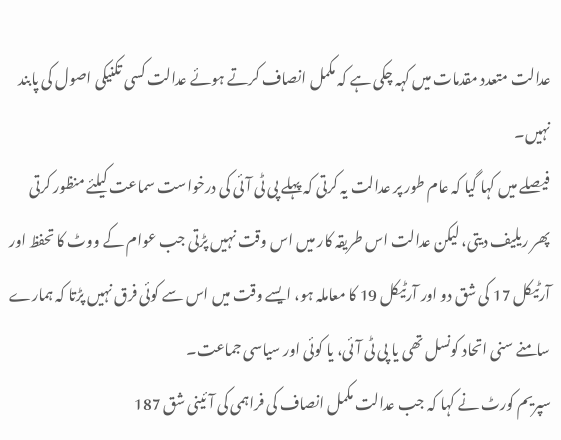عدالت متعدد مقدمات میں کہہ چکی ہے کہ مکمل انصاف کرتے ہوئے عدالت کسی تکنیکی اصول کی پابند نہیں۔
فیصلے میں کہا گیا کہ عام طور پر عدالت یہ کرتی کہ پہلے پی ٹی آئی کی درخواست سماعت کیلئے منظور کرتی پھر ریلیف دیتی، لیکن عدالت اس طریقہ کار میں اس وقت نہیں پڑتی جب عوام کے ووٹ کا تحفظ اور آرٹیکل 17 کی شق دو اور آرٹیکل 19 کا معاملہ ہو، ایسے وقت میں اس سے کوئی فرق نہیں پڑتا کہ ہمارے سامنے سنی اتحاد کونسل تھی یا پی ٹی آئی، یا کوئی اور سیاسی جماعت۔
سپریم کورٹ نے کہا کہ جب عدالت مکمل انصاف کی فراہمی کی آئینی شق 187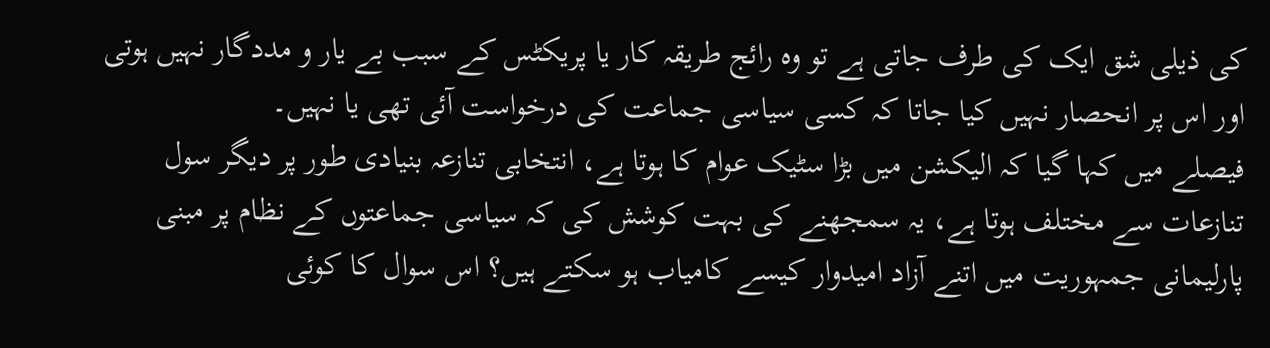کی ذیلی شق ایک کی طرف جاتی ہے تو وہ رائج طریقہ کار یا پریکٹس کے سبب بے یار و مددگار نہیں ہوتی اور اس پر انحصار نہیں کیا جاتا کہ کسی سیاسی جماعت کی درخواست آئی تھی یا نہیں۔
فیصلے میں کہا گیا کہ الیکشن میں بڑا سٹیک عوام کا ہوتا ہے، انتخابی تنازعہ بنیادی طور پر دیگر سول تنازعات سے مختلف ہوتا ہے، یہ سمجھنے کی بہت کوشش کی کہ سیاسی جماعتوں کے نظام پر مبنی پارلیمانی جمہوریت میں اتنے آزاد امیدوار کیسے کامیاب ہو سکتے ہیں؟ اس سوال کا کوئی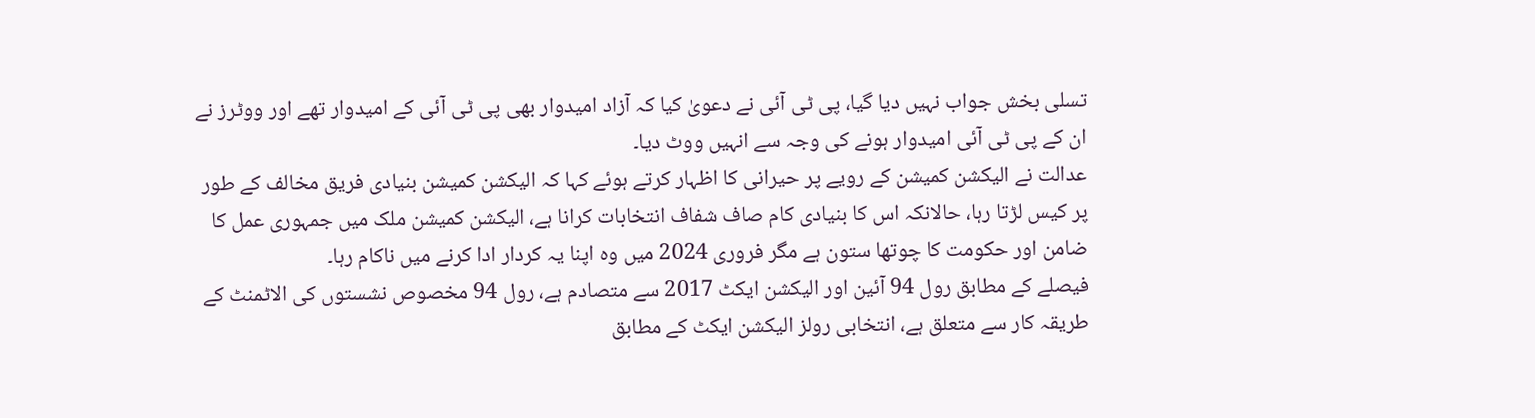تسلی بخش جواب نہیں دیا گیا، پی ٹی آئی نے دعویٰ کیا کہ آزاد امیدوار بھی پی ٹی آئی کے امیدوار تھے اور ووٹرز نے ان کے پی ٹی آئی امیدوار ہونے کی وجہ سے انہیں ووٹ دیا۔
عدالت نے الیکشن کمیشن کے رویے پر حیرانی کا اظہار کرتے ہوئے کہا کہ الیکشن کمیشن بنیادی فریق مخالف کے طور پر کیس لڑتا رہا، حالانکہ اس کا بنیادی کام صاف شفاف انتخابات کرانا ہے، الیکشن کمیشن ملک میں جمہوری عمل کا ضامن اور حکومت کا چوتھا ستون ہے مگر فروری 2024 میں وہ اپنا یہ کردار ادا کرنے میں ناکام رہا۔
فیصلے کے مطابق رول 94 آئین اور الیکشن ایکٹ 2017 سے متصادم ہے، رول 94 مخصوص نشستوں کی الاٹمنٹ کے طریقہ کار سے متعلق ہے، انتخابی رولز الیکشن ایکٹ کے مطابق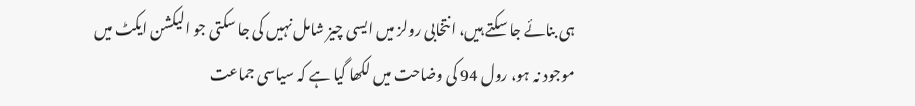ہی بنائے جا سکتے ہیں، انتخابی رولز میں ایسی چیز شامل نہیں کی جا سکتی جو الیکشن ایکٹ میں موجود نہ ہو، رول 94 کی وضاحت میں لکھا گیا ہے کہ سیاسی جماعت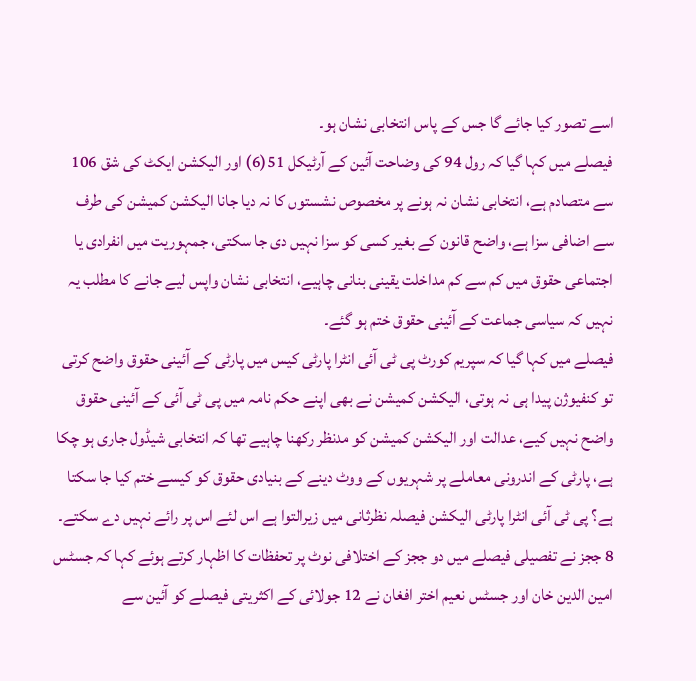اسے تصور کیا جائے گا جس کے پاس انتخابی نشان ہو۔
فیصلے میں کہا گیا کہ رول 94 کی وضاحت آئین کے آرٹیکل 51(6) اور الیکشن ایکٹ کی شق 106 سے متصادم ہے، انتخابی نشان نہ ہونے پر مخصوص نشستوں کا نہ دیا جانا الیکشن کمیشن کی طرف سے اضافی سزا ہے، واضح قانون کے بغیر کسی کو سزا نہیں دی جا سکتی، جمہوریت میں انفرادی یا اجتماعی حقوق میں کم سے کم مداخلت یقینی بنانی چاہیے، انتخابی نشان واپس لیے جانے کا مطلب یہ نہیں کہ سیاسی جماعت کے آئینی حقوق ختم ہو گئے۔
فیصلے میں کہا گیا کہ سپریم کورٹ پی ٹی آئی انٹرا پارٹی کیس میں پارٹی کے آئینی حقوق واضح کرتی تو کنفیوژن پیدا ہی نہ ہوتی، الیکشن کمیشن نے بھی اپنے حکم نامہ میں پی ٹی آئی کے آئینی حقوق واضح نہیں کیے، عدالت اور الیکشن کمیشن کو مدنظر رکھنا چاہیے تھا کہ انتخابی شیڈول جاری ہو چکا ہے، پارٹی کے اندرونی معاملے پر شہریوں کے ووٹ دینے کے بنیادی حقوق کو کیسے ختم کیا جا سکتا ہے؟ پی ٹی آئی انٹرا پارٹی الیکشن فیصلہ نظرثانی میں زیرالتوا ہے اس لئے اس پر رائے نہیں دے سکتے۔
8 ججز نے تفصیلی فیصلے میں دو ججز کے اختلافی نوٹ پر تحفظات کا اظہار کرتے ہوئے کہا کہ جسٹس امین الدین خان اور جسٹس نعیم اختر افغان نے 12 جولائی کے اکثریتی فیصلے کو آئین سے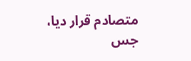متصادم قرار دیا، جس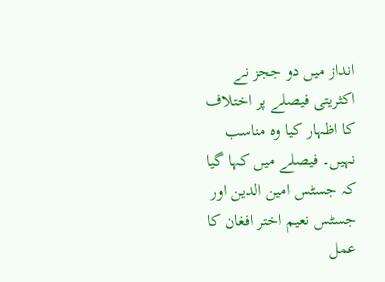انداز میں دو ججز نے اکثریتی فیصلے پر اختلاف کا اظہار کیا وہ مناسب نہیں۔ فیصلے میں کہا گیا کہ جسٹس امین الدین اور جسٹس نعیم اختر افغان کا عمل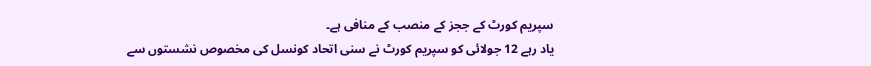سپریم کورٹ کے ججز کے منصب کے منافی ہے۔
یاد رہے 12 جولائی کو سپریم کورٹ نے سنی اتحاد کونسل کی مخصوص نشستوں سے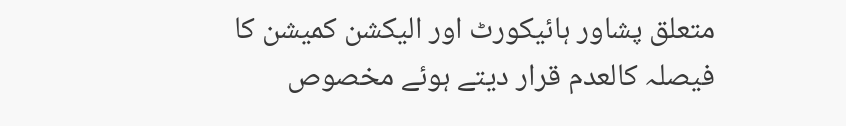متعلق پشاور ہائیکورٹ اور الیکشن کمیشن کا فیصلہ کالعدم قرار دیتے ہوئے مخصوص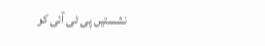نشستیں پی ٹی آئی کو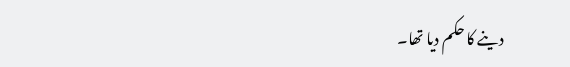دینے کا حکم دیا تھا۔